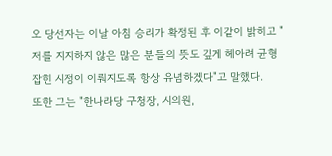오 당선자는 이날 아침 승리가 확정된 후 이같이 밝히고 "저를 지지하지 않은 많은 분들의 뜻도 깊게 헤아려 균형 잡힌 시정이 이뤄지도록 항상 유념하겠다"고 말했다.
또한 그는 "한나라당 구청장, 시의원,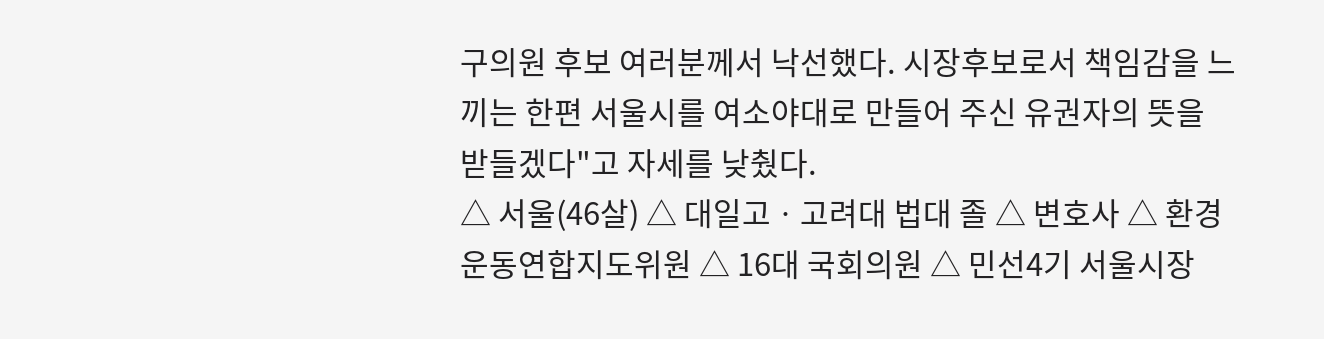구의원 후보 여러분께서 낙선했다. 시장후보로서 책임감을 느끼는 한편 서울시를 여소야대로 만들어 주신 유권자의 뜻을 받들겠다"고 자세를 낮췄다.
△ 서울(46살) △ 대일고ㆍ고려대 법대 졸 △ 변호사 △ 환경운동연합지도위원 △ 16대 국회의원 △ 민선4기 서울시장